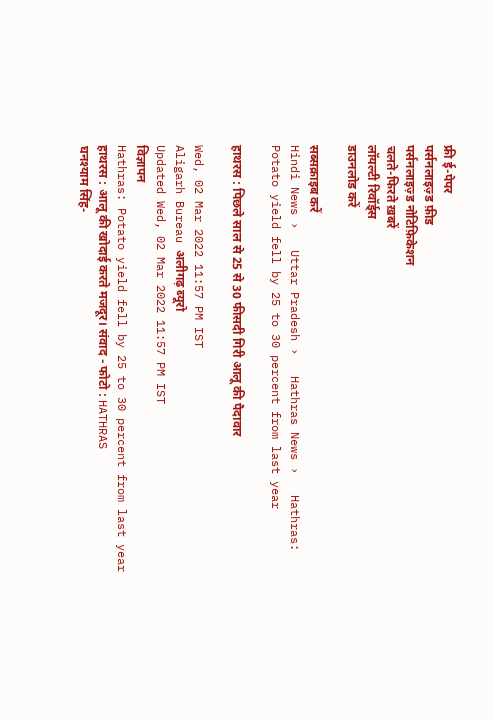फ्री ई-पेपर
पर्सनलाइज़्ड फ़ीड
पर्सनलाइज़्ड नोटिफ़िकेशन
चलते-फिरते ख़बरें
लॉयल्टी रिवॉर्ड्स
डाउनलोड करें

सब्सक्राइब करें
Hindi News ›   Uttar Pradesh ›   Hathras News ›   Hathras: Potato yield fell by 25 to 30 percent from last year

हाथरस : पिछले साल से 25 से 30 फीसदी गिरी आलू की पैदावार

Wed, 02 Mar 2022 11:57 PM IST
Aligarh Bureau अलीगढ़ ब्यूरो
Updated Wed, 02 Mar 2022 11:57 PM IST
विज्ञापन
Hathras: Potato yield fell by 25 to 30 percent from last year
हाथरस : आलू की खोदाई करते मजदूर। संवाद - फोटो : HATHRAS
घनश्याम सिंह-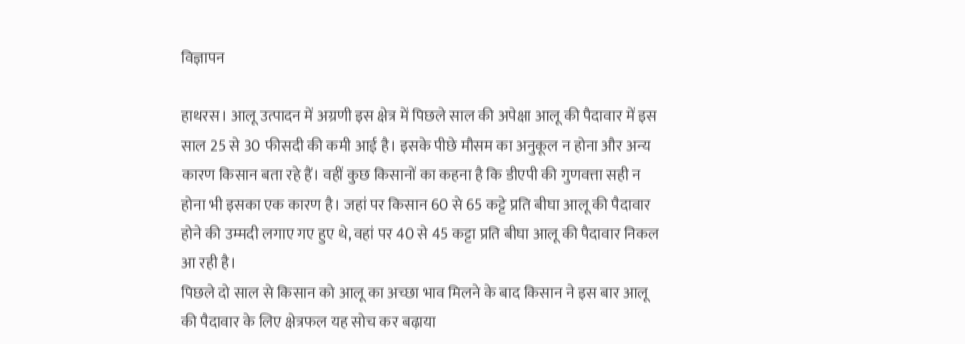विज्ञापन

हाथरस। आलू उत्पादन में अग्रणी इस क्षेत्र में पिछले साल की अपेक्षा आलू की पैदावार में इस साल 25 से 30 फीसदी की कमी आई है। इसके पीछे मौसम का अनुकूल न होना और अन्य कारण किसान बता रहे हैं। वहीं कुछ किसानों का कहना है कि डीएपी की गुणवत्ता सही न होना भी इसका एक कारण है। जहां पर किसान 60 से 65 कट्टे प्रति बीघा आलू की पैदावार होने की उम्मदी लगाए गए हुए थे, वहां पर 40 से 45 कट्टा प्रति बीघा आलू की पैदावार निकल आ रही है।
पिछले दो साल से किसान को आलू का अच्छा भाव मिलने के बाद किसान ने इस बार आलू की पैदावार के लिए क्षेत्रफल यह सोच कर बढ़ाया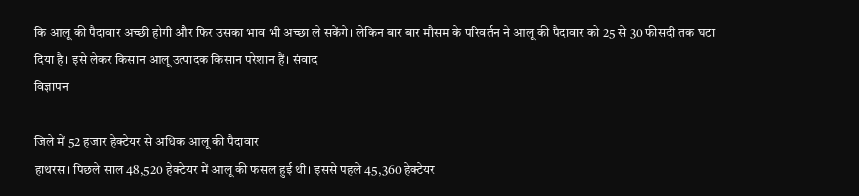कि आलू की पैदावार अच्छी होगी और फिर उसका भाव भी अच्छा ले सकेंगे। लेकिन बार बार मौसम के परिवर्तन ने आलू की पैदावार को 25 से 30 फीसदी तक घटा दिया है। इसे लेकर किसान आलू उत्पादक किसान परेशान हैं। संवाद
विज्ञापन

जिले में 52 हजार हेक्टेयर से अधिक आलू की पैदावार
हाथरस। पिछले साल 48,520 हेक्टेयर में आलू की फसल हुई थी। इससे पहले 45,360 हेक्टेयर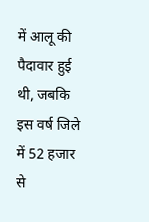में आलू की पैदावार हुई थी, जबकि इस वर्ष जिले में 52 हजार से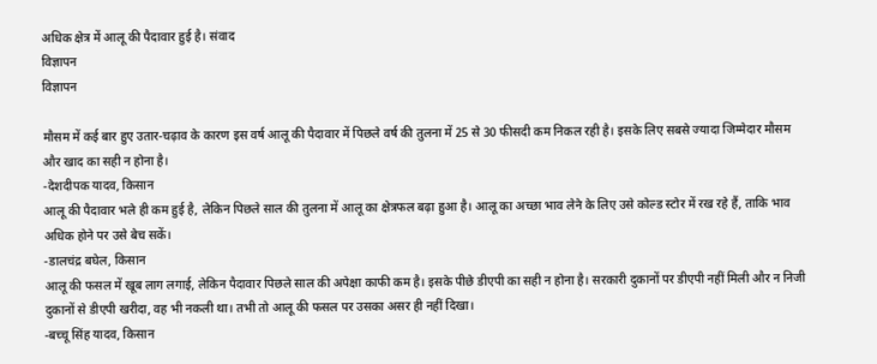अधिक क्षेत्र में आलू की पैदावार हुई है। संवाद
विज्ञापन
विज्ञापन

मौसम में कई बार हुए उतार-चढ़ाव के कारण इस वर्ष आलू की पैदावार में पिछले वर्ष की तुलना में 25 से 30 फीसदी कम निकल रही है। इसके लिए सबसे ज्यादा जिम्मेदार मौसम और खाद का सही न होना है।
-देशदीपक यादव, किसान
आलू की पैदावार भले ही कम हुई है, लेकिन पिछले साल की तुलना में आलू का क्षेत्रफल बढ़ा हुआ है। आलू का अच्छा भाव लेने के लिए उसे कोल्ड स्टोर में रख रहे हैं, ताकि भाव अधिक होने पर उसे बेच सकें।
-डालचंद्र बघेल, किसान
आलू की फसल में खूब लाग लगाई, लेकिन पैदावार पिछले साल की अपेक्षा काफी कम है। इसके पीछे डीएपी का सही न होना है। सरकारी दुकानों पर डीएपी नहीं मिली और न निजी दुकानों से डीएपी खरीदा, वह भी नकली था। तभी तो आलू की फसल पर उसका असर ही नहीं दिखा।
-बच्चू सिंह यादव, किसान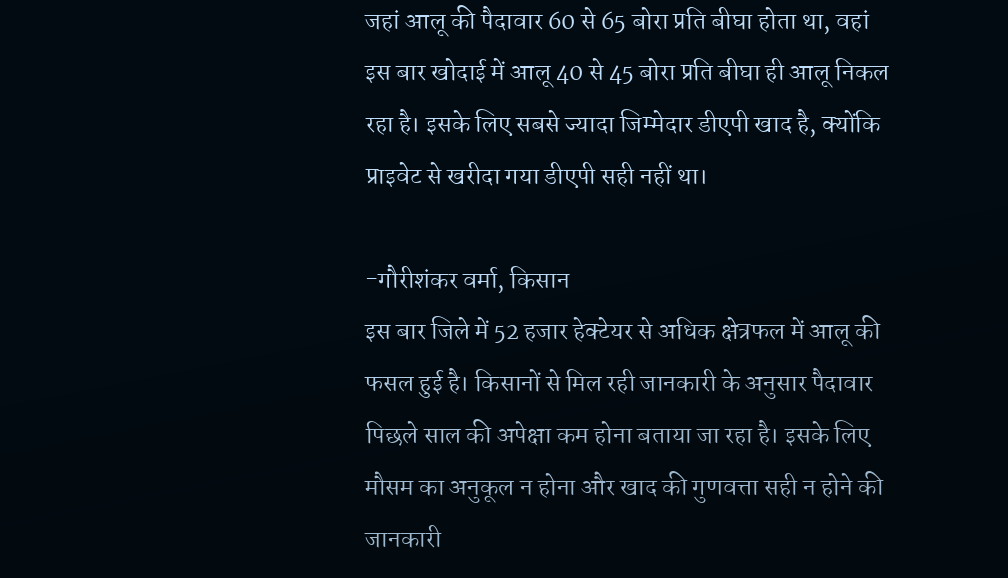जहां आलू की पैदावार 60 से 65 बोरा प्रति बीघा होता था, वहां इस बार खोदाई में आलू 40 से 45 बोरा प्रति बीघा ही आलू निकल रहा है। इसके लिए सबसे ज्यादा जिम्मेदार डीएपी खाद है, क्योंकि प्राइवेट से खरीदा गया डीएपी सही नहीं था।

-गौरीशंकर वर्मा, किसान
इस बार जिले में 52 हजार हेक्टेयर से अधिक क्षेत्रफल में आलू की फसल हुई है। किसानों से मिल रही जानकारी के अनुसार पैदावार पिछले साल की अपेक्षा कम होना बताया जा रहा है। इसके लिए मौसम का अनुकूल न होना और खाद की गुणवत्ता सही न होने की जानकारी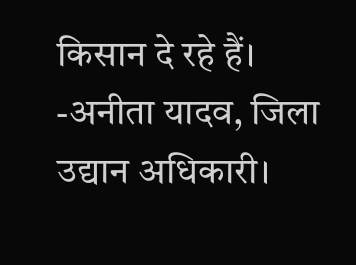किसान दे रहे हैं।
-अनीता यादव, जिला उद्यान अधिकारी।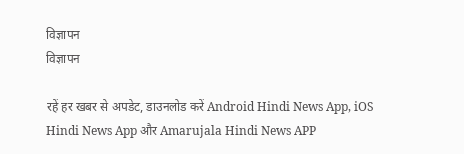विज्ञापन
विज्ञापन

रहें हर खबर से अपडेट, डाउनलोड करें Android Hindi News App, iOS Hindi News App और Amarujala Hindi News APP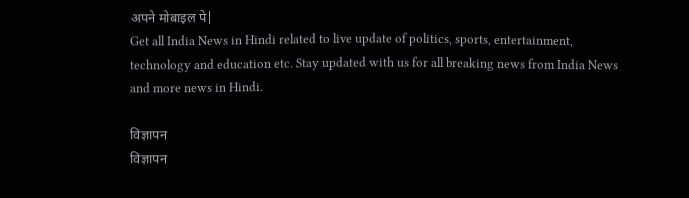अपने मोबाइल पे|
Get all India News in Hindi related to live update of politics, sports, entertainment, technology and education etc. Stay updated with us for all breaking news from India News and more news in Hindi.

विज्ञापन
विज्ञापन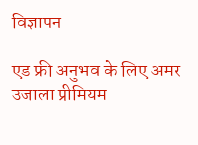विज्ञापन

एड फ्री अनुभव के लिए अमर उजाला प्रीमियम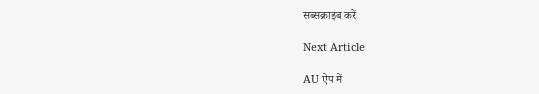सब्सक्राइब करें

Next Article

AU ऐप में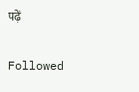पढ़ें

Followed